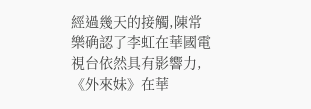經過幾天的接觸,陳常樂确認了李虹在華國電視台依然具有影響力,《外來妹》在華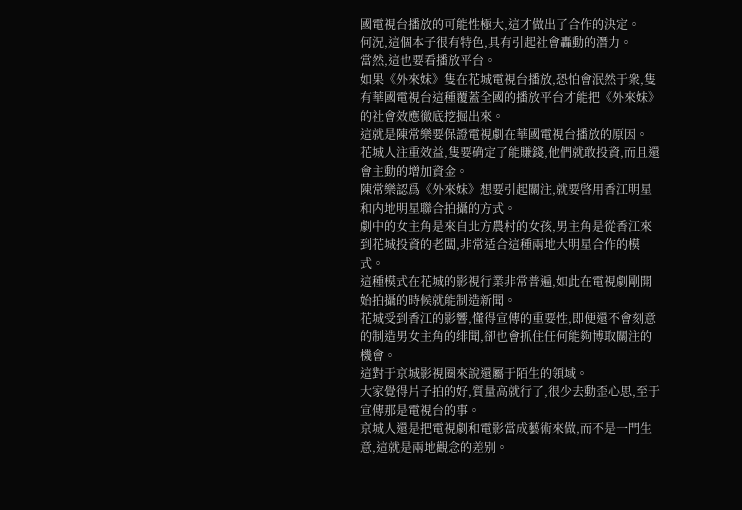國電視台播放的可能性極大,這才做出了合作的決定。
何況,這個本子很有特色,具有引起社會轟動的潛力。
當然,這也要看播放平台。
如果《外來妹》隻在花城電視台播放,恐怕會泯然于衆,隻有華國電視台這種覆蓋全國的播放平台才能把《外來妹》的社會效應徹底挖掘出來。
這就是陳常樂要保證電視劇在華國電視台播放的原因。
花城人注重效益,隻要确定了能賺錢,他們就敢投資,而且還會主動的增加資金。
陳常樂認爲《外來妹》想要引起關注,就要啓用香江明星和内地明星聯合拍攝的方式。
劇中的女主角是來自北方農村的女孩,男主角是從香江來到花城投資的老闆,非常适合這種兩地大明星合作的模式。
這種模式在花城的影視行業非常普遍,如此在電視劇剛開始拍攝的時候就能制造新聞。
花城受到香江的影響,懂得宣傳的重要性,即便還不會刻意的制造男女主角的绯聞,卻也會抓住任何能夠博取關注的機會。
這對于京城影視圈來說還屬于陌生的領域。
大家覺得片子拍的好,質量高就行了,很少去動歪心思,至于宣傳那是電視台的事。
京城人還是把電視劇和電影當成藝術來做,而不是一門生意,這就是兩地觀念的差别。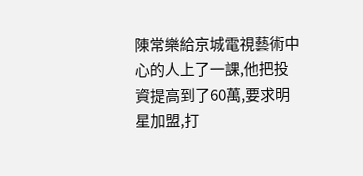陳常樂給京城電視藝術中心的人上了一課,他把投資提高到了60萬,要求明星加盟,打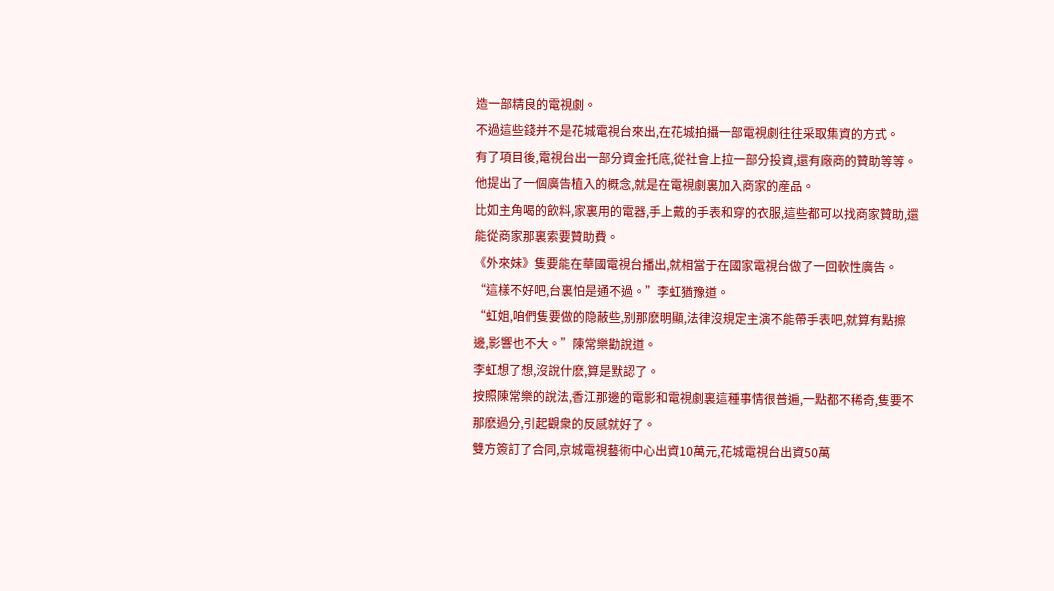造一部精良的電視劇。
不過這些錢并不是花城電視台來出,在花城拍攝一部電視劇往往采取集資的方式。
有了項目後,電視台出一部分資金托底,從社會上拉一部分投資,還有廠商的贊助等等。
他提出了一個廣告植入的概念,就是在電視劇裏加入商家的産品。
比如主角喝的飲料,家裏用的電器,手上戴的手表和穿的衣服,這些都可以找商家贊助,還能從商家那裏索要贊助費。
《外來妹》隻要能在華國電視台播出,就相當于在國家電視台做了一回軟性廣告。
“這樣不好吧,台裏怕是通不過。”李虹猶豫道。
“虹姐,咱們隻要做的隐蔽些,别那麽明顯,法律沒規定主演不能帶手表吧,就算有點擦邊,影響也不大。”陳常樂勸說道。
李虹想了想,沒說什麽,算是默認了。
按照陳常樂的說法,香江那邊的電影和電視劇裏這種事情很普遍,一點都不稀奇,隻要不那麽過分,引起觀衆的反感就好了。
雙方簽訂了合同,京城電視藝術中心出資10萬元,花城電視台出資50萬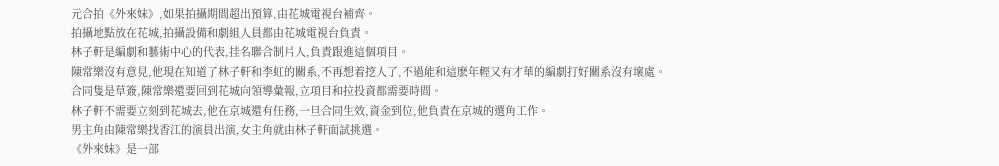元合拍《外來妹》,如果拍攝期間超出預算,由花城電視台補齊。
拍攝地點放在花城,拍攝設備和劇組人員都由花城電視台負責。
林子軒是編劇和藝術中心的代表,挂名聯合制片人,負責跟進這個項目。
陳常樂沒有意見,他現在知道了林子軒和李虹的關系,不再想着挖人了,不過能和這麽年輕又有才華的編劇打好關系沒有壞處。
合同隻是草簽,陳常樂還要回到花城向領導彙報,立項目和拉投資都需要時間。
林子軒不需要立刻到花城去,他在京城還有任務,一旦合同生效,資金到位,他負責在京城的選角工作。
男主角由陳常樂找香江的演員出演,女主角就由林子軒面試挑選。
《外來妹》是一部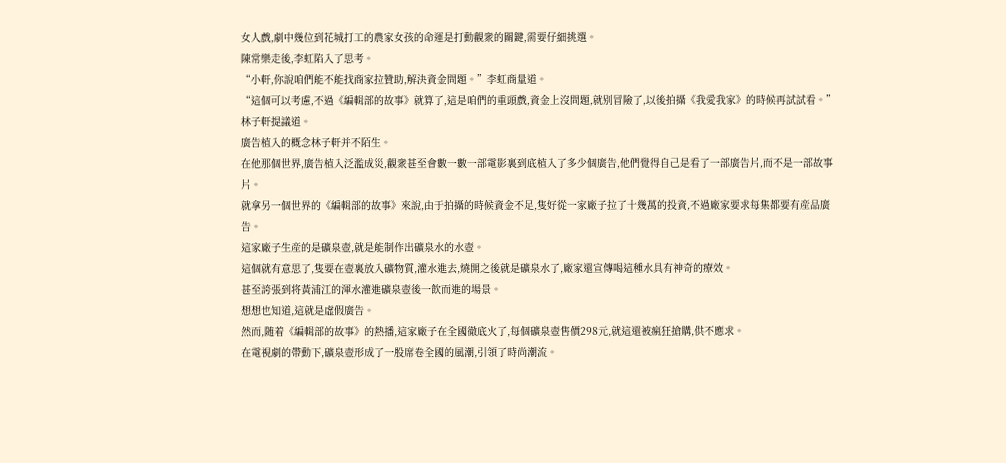女人戲,劇中幾位到花城打工的農家女孩的命運是打動觀衆的關鍵,需要仔細挑選。
陳常樂走後,李虹陷入了思考。
“小軒,你說咱們能不能找商家拉贊助,解決資金問題。”李虹商量道。
“這個可以考慮,不過《編輯部的故事》就算了,這是咱們的重頭戲,資金上沒問題,就别冒險了,以後拍攝《我愛我家》的時候再試試看。”林子軒提議道。
廣告植入的概念林子軒并不陌生。
在他那個世界,廣告植入泛濫成災,觀衆甚至會數一數一部電影裏到底植入了多少個廣告,他們覺得自己是看了一部廣告片,而不是一部故事片。
就拿另一個世界的《編輯部的故事》來說,由于拍攝的時候資金不足,隻好從一家廠子拉了十幾萬的投資,不過廠家要求每集都要有産品廣告。
這家廠子生産的是礦泉壺,就是能制作出礦泉水的水壺。
這個就有意思了,隻要在壺裏放入礦物質,灌水進去,燒開之後就是礦泉水了,廠家還宣傳喝這種水具有神奇的療效。
甚至誇張到将黃浦江的渾水灌進礦泉壺後一飲而進的場景。
想想也知道,這就是虛假廣告。
然而,随着《編輯部的故事》的熱播,這家廠子在全國徹底火了,每個礦泉壺售價298元,就這還被瘋狂搶購,供不應求。
在電視劇的帶動下,礦泉壺形成了一股席卷全國的風潮,引領了時尚潮流。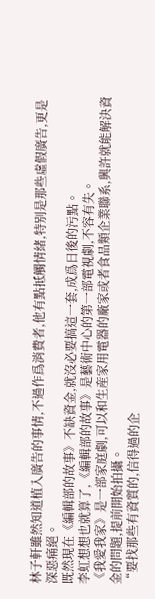林子軒雖然知道植入廣告的事情,不過作爲消費者,他有點抵觸情緒,特别是那些虛假廣告,更是深惡痛絕。
既然現在《編輯部的故事》不缺資金,就沒必要搞這一套,成爲日後的污點。
李虹想想也就算了,《編輯部的故事》是藝術中心的第一部電視劇,不容有失。
《我愛我家》是一部家庭劇,可以和生産家用電器的廠家或者食品類企業聯系,興許就能解決資金的問題,提前開始拍攝。
“要找那些有資質的,信得過的企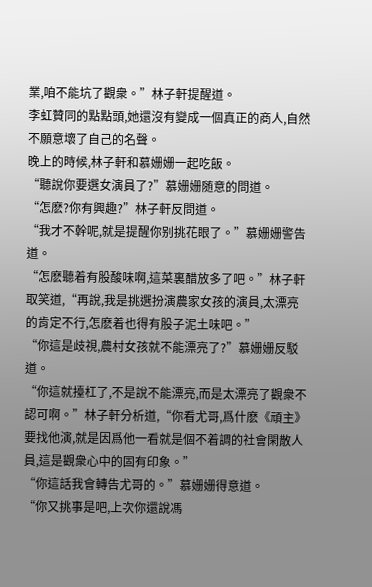業,咱不能坑了觀衆。”林子軒提醒道。
李虹贊同的點點頭,她還沒有變成一個真正的商人,自然不願意壞了自己的名聲。
晚上的時候,林子軒和慕姗姗一起吃飯。
“聽說你要選女演員了?”慕姗姗随意的問道。
“怎麽?你有興趣?”林子軒反問道。
“我才不幹呢,就是提醒你别挑花眼了。”慕姗姗警告道。
“怎麽聽着有股酸味啊,這菜裏醋放多了吧。”林子軒取笑道,“再說,我是挑選扮演農家女孩的演員,太漂亮的肯定不行,怎麽着也得有股子泥土味吧。”
“你這是歧視,農村女孩就不能漂亮了?”慕姗姗反駁道。
“你這就擡杠了,不是說不能漂亮,而是太漂亮了觀衆不認可啊。”林子軒分析道,“你看尤哥,爲什麽《頑主》要找他演,就是因爲他一看就是個不着調的社會閑散人員,這是觀衆心中的固有印象。”
“你這話我會轉告尤哥的。”慕姗姗得意道。
“你又挑事是吧,上次你還說馮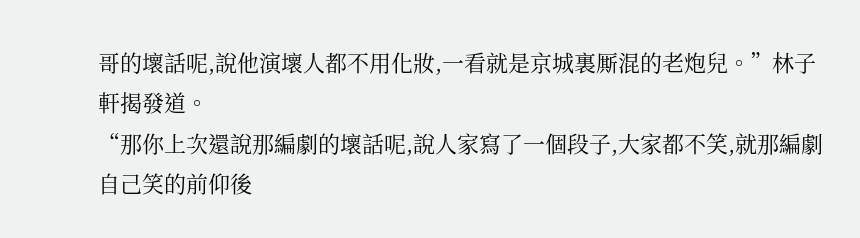哥的壞話呢,說他演壞人都不用化妝,一看就是京城裏厮混的老炮兒。”林子軒揭發道。
“那你上次還說那編劇的壞話呢,說人家寫了一個段子,大家都不笑,就那編劇自己笑的前仰後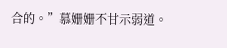合的。”慕姗姗不甘示弱道。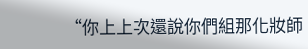“你上上次還說你們組那化妝師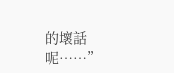的壞話呢……”